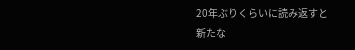20年ぶりくらいに読み返すと
新たな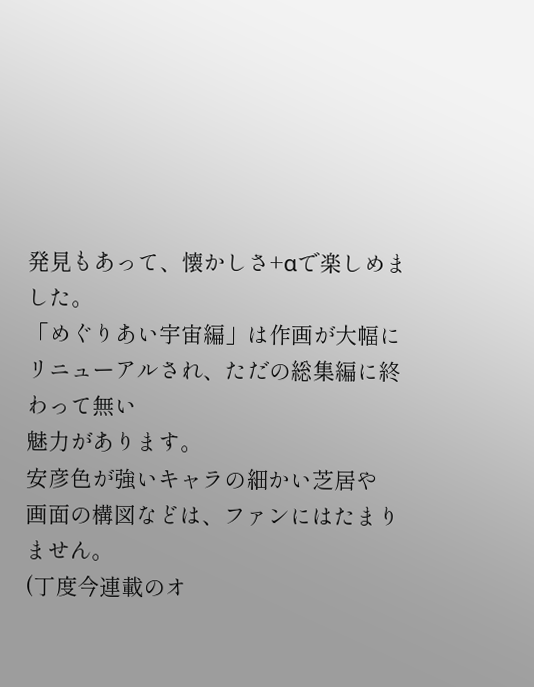発見もあって、懐かしさ+αで楽しめました。
「めぐりあい宇宙編」は作画が大幅に
リニューアルされ、ただの総集編に終わって無い
魅力があります。
安彦色が強いキャラの細かい芝居や
画面の構図などは、ファンにはたまりません。
(丁度今連載のオ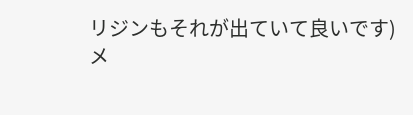リジンもそれが出ていて良いです)
メ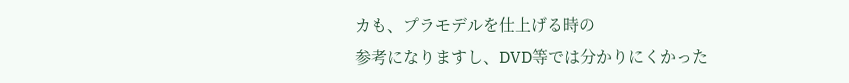カも、プラモデルを仕上げる時の
参考になりますし、DVD等では分かりにくかった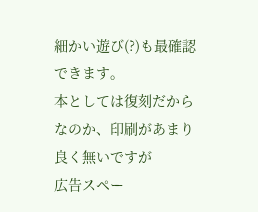細かい遊び(?)も最確認できます。
本としては復刻だからなのか、印刷があまり良く無いですが
広告スペー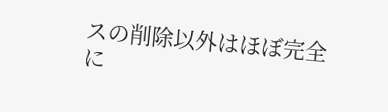スの削除以外はほぼ完全に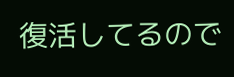復活してるので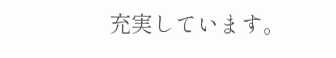充実しています。